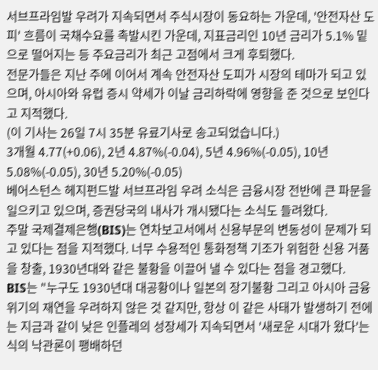서브프라임발 우려가 지속되면서 주식시장이 동요하는 가운데, '안전자산 도피' 흐름이 국채수요를 촉발시킨 가운데, 지표금리인 10년 금리가 5.1% 밑으로 떨어지는 등 주요금리가 최근 고점에서 크게 후퇴했다.
전문가들은 지난 주에 이어서 계속 안전자산 도피가 시장의 테마가 되고 있으며, 아시아와 유럽 증시 약세가 이날 금리하락에 영향을 준 것으로 보인다고 지적했다.
(이 기사는 26일 7시 35분 유료기사로 송고되었습니다.)
3개월 4.77(+0.06), 2년 4.87%(-0.04), 5년 4.96%(-0.05), 10년 5.08%(-0.05), 30년 5.20%(-0.05)
베어스턴스 헤지펀드발 서브프라임 우려 소식은 금융시장 전반에 큰 파문을 일으키고 있으며, 증권당국의 내사가 개시됐다는 소식도 들려왔다.
주말 국제결제은행(BIS)는 연차보고서에서 신용부문의 변동성이 문제가 되고 있다는 점을 지적했다. 너무 수용적인 통화정책 기조가 위험한 신용 거품을 창출, 1930년대와 같은 불황을 이끌어 낼 수 있다는 점을 경고했다.
BIS는 "누구도 1930년대 대공황이나 일본의 장기불황 그리고 아시아 금융위기의 재연을 우려하지 않은 것 같지만, 항상 이 같은 사태가 발생하기 전에는 지금과 같이 낮은 인플레의 성장세가 지속되면서 '새로운 시대가 왔다'는 식의 낙관론이 팽배하던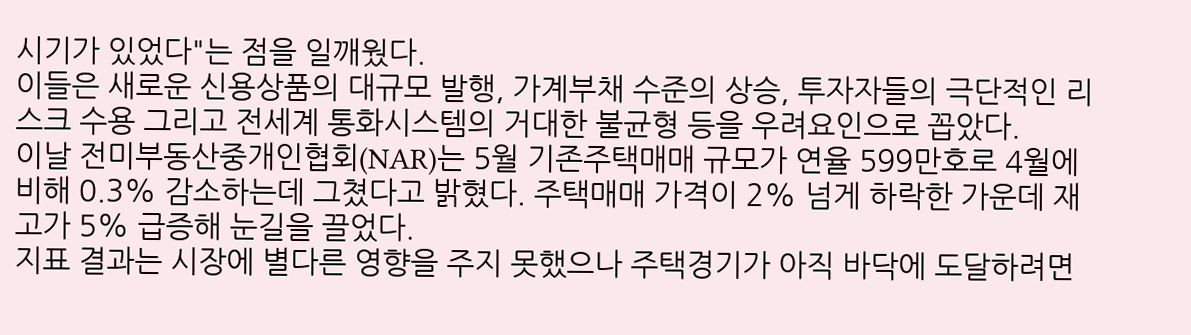시기가 있었다"는 점을 일깨웠다.
이들은 새로운 신용상품의 대규모 발행, 가계부채 수준의 상승, 투자자들의 극단적인 리스크 수용 그리고 전세계 통화시스템의 거대한 불균형 등을 우려요인으로 꼽았다.
이날 전미부동산중개인협회(NAR)는 5월 기존주택매매 규모가 연율 599만호로 4월에 비해 0.3% 감소하는데 그쳤다고 밝혔다. 주택매매 가격이 2% 넘게 하락한 가운데 재고가 5% 급증해 눈길을 끌었다.
지표 결과는 시장에 별다른 영향을 주지 못했으나 주택경기가 아직 바닥에 도달하려면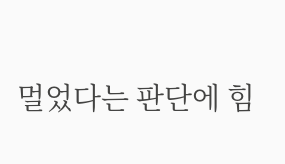멀었다는 판단에 힘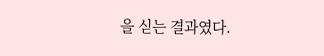을 싣는 결과였다.